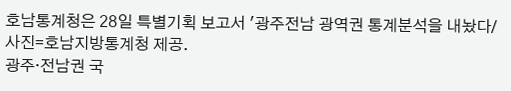호남통계청은 28일 특별기획 보고서 '광주전남 광역권 통계분석을 내놨다/사진=호남지방통계청 제공.
광주·전남권 국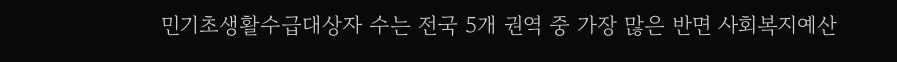민기초생활수급대상자 수는 전국 5개 권역 중 가장 많은 반면 사회복지예산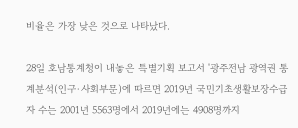비율은 가장 낮은 것으로 나타났다.

28일 호남통계청이 내놓은 특별기획 보고서 '광주전남 광역권 통계분석(인구·사회부문)에 따르면 2019년 국민기초생활보장수급자 수는 2001년 5563명에서 2019년에는 4908명까지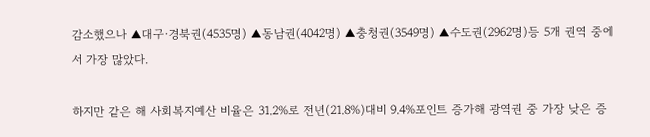감소했으나 ▲대구·경북권(4535명) ▲동남권(4042명) ▲충청권(3549명) ▲수도권(2962명)등 5개 권역 중에서 가장 많았다.

하지만 같은 해 사회복지예산 비율은 31.2%로 전년(21.8%)대비 9.4%포인트 증가해 광역권 중 가장 낮은 증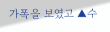가폭을 보였고 ▲수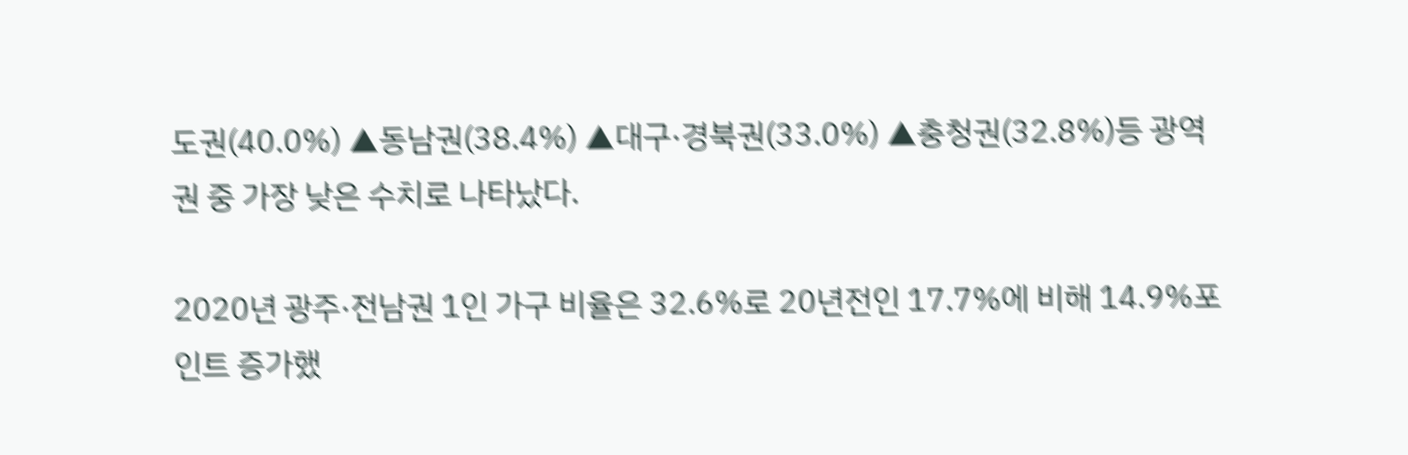도권(40.0%) ▲동남권(38.4%) ▲대구·경북권(33.0%) ▲충청권(32.8%)등 광역권 중 가장 낮은 수치로 나타났다.

2020년 광주·전남권 1인 가구 비율은 32.6%로 20년전인 17.7%에 비해 14.9%포인트 증가했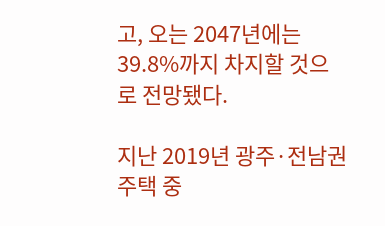고, 오는 2047년에는 39.8%까지 차지할 것으로 전망됐다.

지난 2019년 광주·전남권 주택 중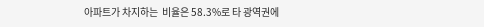아파트가 차지하는  비율은 58.3%로 타 광역권에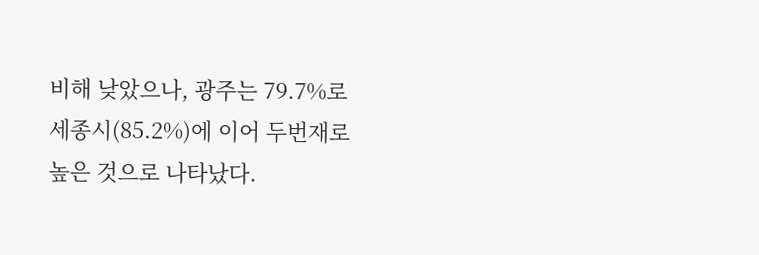비해 낮았으나, 광주는 79.7%로 세종시(85.2%)에 이어 두번재로 높은 것으로 나타났다.